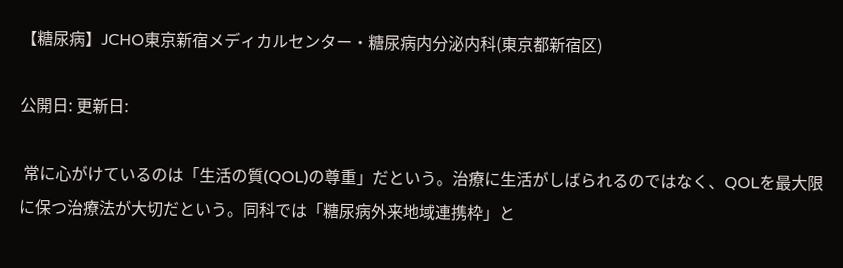【糖尿病】JCHO東京新宿メディカルセンター・糖尿病内分泌内科(東京都新宿区)

公開日: 更新日:

 常に心がけているのは「生活の質(QOL)の尊重」だという。治療に生活がしばられるのではなく、QOLを最大限に保つ治療法が大切だという。同科では「糖尿病外来地域連携枠」と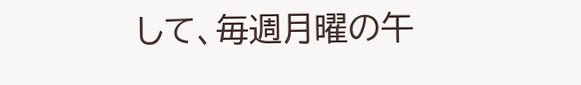して、毎週月曜の午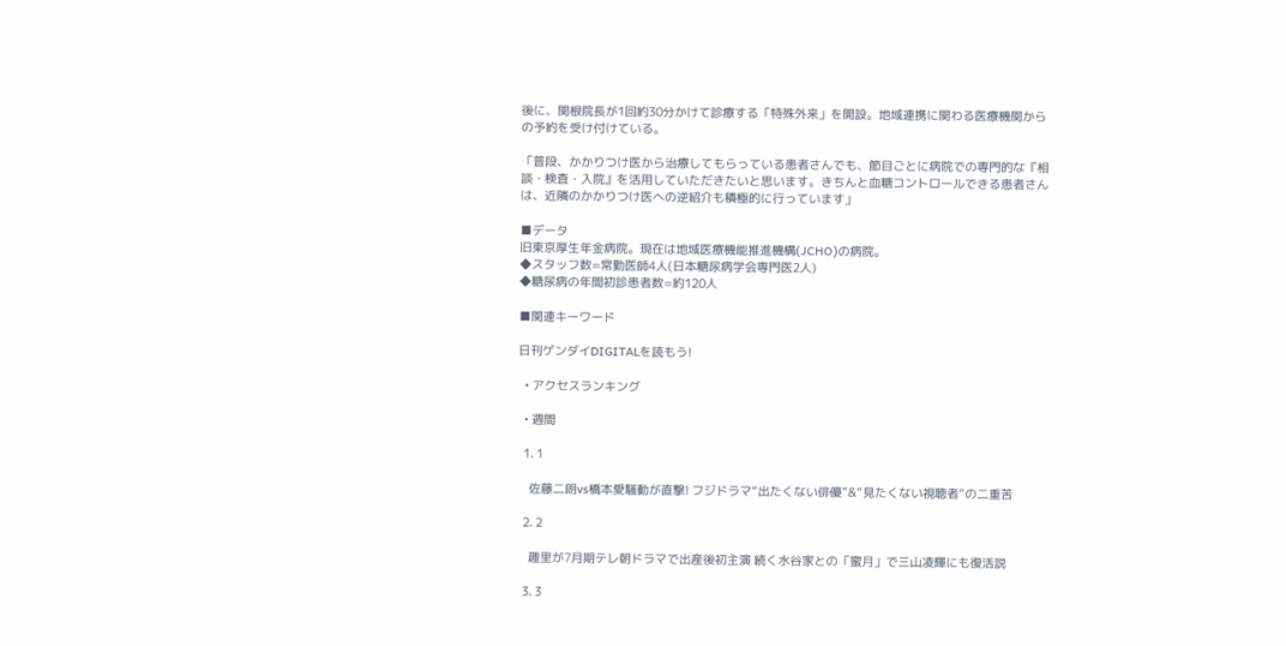後に、関根院長が1回約30分かけて診療する「特殊外来」を開設。地域連携に関わる医療機関からの予約を受け付けている。

「普段、かかりつけ医から治療してもらっている患者さんでも、節目ごとに病院での専門的な『相談・検査・入院』を活用していただきたいと思います。きちんと血糖コントロールできる患者さんは、近隣のかかりつけ医への逆紹介も積極的に行っています」

■データ
旧東京厚生年金病院。現在は地域医療機能推進機構(JCHO)の病院。
◆スタッフ数=常勤医師4人(日本糖尿病学会専門医2人)
◆糖尿病の年間初診患者数=約120人

■関連キーワード

日刊ゲンダイDIGITALを読もう!

  • アクセスランキング

  • 週間

  1. 1

    佐藤二朗vs橋本愛騒動が直撃! フジドラマ“出たくない俳優”&“見たくない視聴者”の二重苦

  2. 2

    趣里が7月期テレ朝ドラマで出産後初主演 続く水谷家との「蜜月」で三山凌輝にも復活説

  3. 3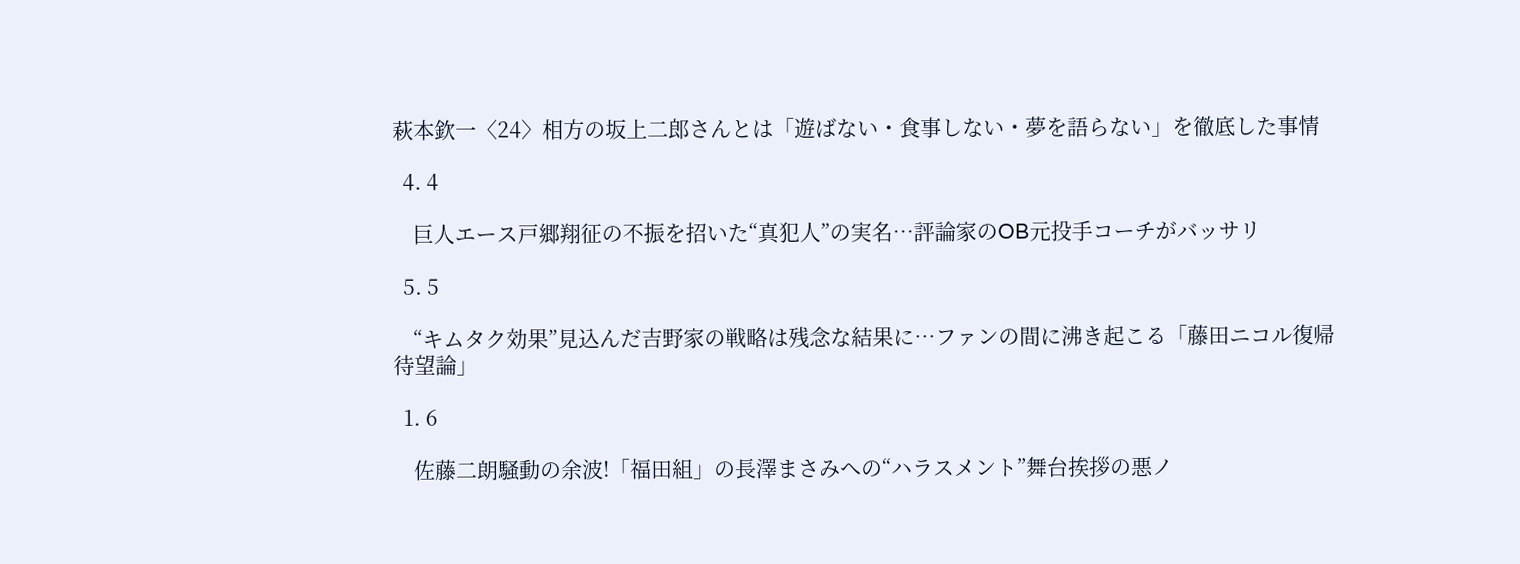萩本欽一〈24〉相方の坂上二郎さんとは「遊ばない・食事しない・夢を語らない」を徹底した事情

  4. 4

    巨人エース戸郷翔征の不振を招いた“真犯人”の実名…評論家のOB元投手コーチがバッサリ

  5. 5

    “キムタク効果”見込んだ吉野家の戦略は残念な結果に…ファンの間に沸き起こる「藤田ニコル復帰待望論」

  1. 6

    佐藤二朗騒動の余波!「福田組」の長澤まさみへの“ハラスメント”舞台挨拶の悪ノ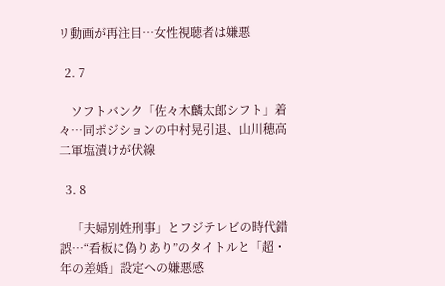リ動画が再注目…女性視聴者は嫌悪

  2. 7

    ソフトバンク「佐々木麟太郎シフト」着々…同ポジションの中村晃引退、山川穂高二軍塩漬けが伏線

  3. 8

    「夫婦別姓刑事」とフジテレビの時代錯誤…“看板に偽りあり”のタイトルと「超・年の差婚」設定への嫌悪感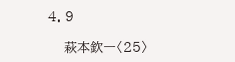4. 9

    萩本欽一〈25〉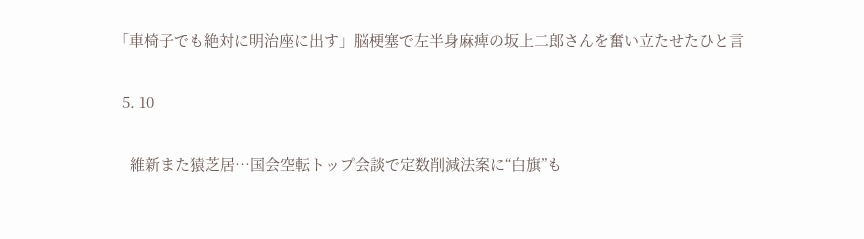「車椅子でも絶対に明治座に出す」脳梗塞で左半身麻痺の坂上二郎さんを奮い立たせたひと言

  5. 10

    維新また猿芝居…国会空転トップ会談で定数削減法案に“白旗”も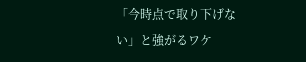「今時点で取り下げない」と強がるワケ